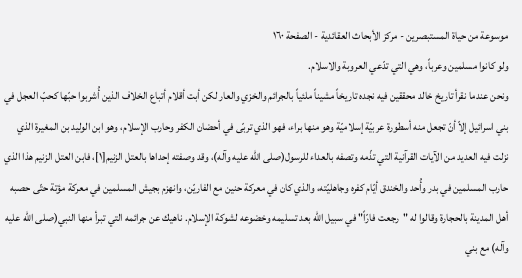موسوعة من حياة المستبصرين - مركز الأبحاث العقائدية - الصفحة ١٦٠
ولو كانوا مسلمين وعرباً، وهي التي تدّعي العروبة والاسلام.
ونحن عندما نقرأ تاريخ خالد محققين فيه نجده تاريخاً مشيناً ملئياً بالجرائم والخزي والعار لكن أبت أقلام أتباع الخلاف الذين أُشربوا حبّها كحبّ العجل في بني اسرائيل إلاّ أنّ تجعل منه أسطورة عربيّة إسلاميّة وهو منها براء، فهو الذي تربّى في أحضان الكفر وحارب الإسلام، وهو ابن الوليد بن المغيرة الذي نزلت فيه العديد من الآيات القرآنية التي تذّمه وتصفه بالعداء للرسول(صلى الله عليه وآله)، وقد وصفته إحداها بالعتل الزنيم[١]، فابن العتل الزنيم هذا الذي حارب المسلمين في بدر وأُحد والخندق أيّام كفره وجاهليّته، والذي كان في معركة حنين مع الفاريّن، وانهزم بجيش المسلمين في معركة مؤتة حتّى حصبه أهل المدينة بالحجارة وقالوا له "رجعت فارّاً" في سبيل الله بعد تسليمه وخضوعه لشوكة الإسلام. ناهيك عن جرائمه التي تبرأ منها النبي(صلى الله عليه وآله) مع بني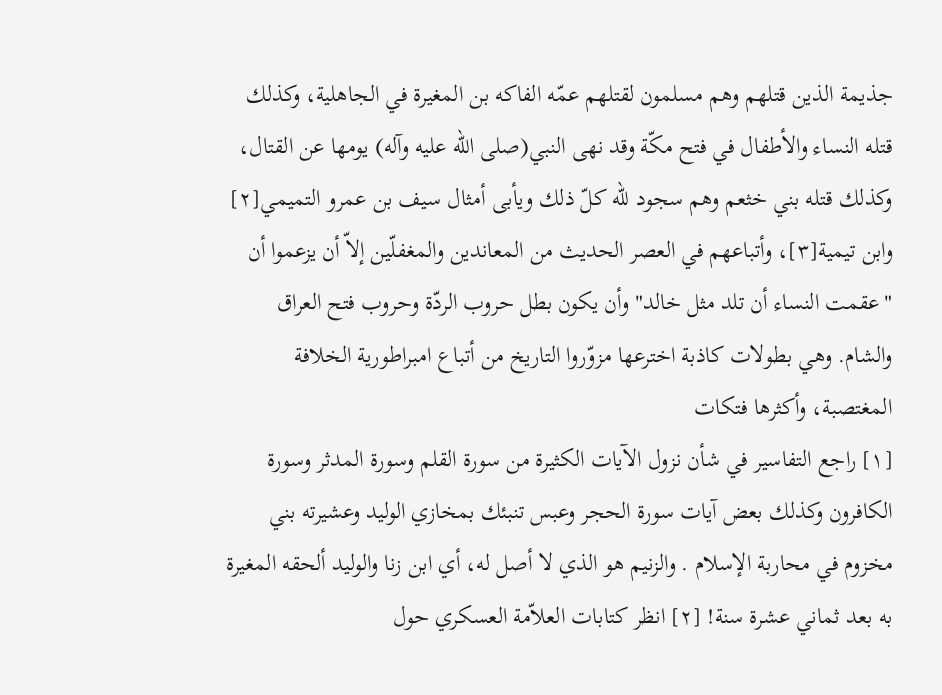جذيمة الذين قتلهم وهم مسلمون لقتلهم عمّه الفاكه بن المغيرة في الجاهلية، وكذلك قتله النساء والأطفال في فتح مكّة وقد نهى النبي(صلى الله عليه وآله) يومها عن القتال، وكذلك قتله بني خثعم وهم سجود للّه كلّ ذلك ويأبى أمثال سيف بن عمرو التميمي[٢] وابن تيمية[٣]، وأتباعهم في العصر الحديث من المعاندين والمغفلّين إلاّ أن يزعموا أن "عقمت النساء أن تلد مثل خالد" وأن يكون بطل حروب الردّة وحروب فتح العراق والشام. وهي بطولات كاذبة اخترعها مزوّروا التاريخ من أتباع امبراطورية الخلافة المغتصبة، وأكثرها فتكات
[١] راجع التفاسير في شأن نزول الآيات الكثيرة من سورة القلم وسورة المدثر وسورة الكافرون وكذلك بعض آيات سورة الحجر وعبس تنبئك بمخازي الوليد وعشيرته بني مخزوم في محاربة الإسلام . والزنيم هو الذي لا أصل له، أي ابن زنا والوليد ألحقه المغيرة به بعد ثماني عشرة سنة! [٢] انظر كتابات العلاّمة العسكري حول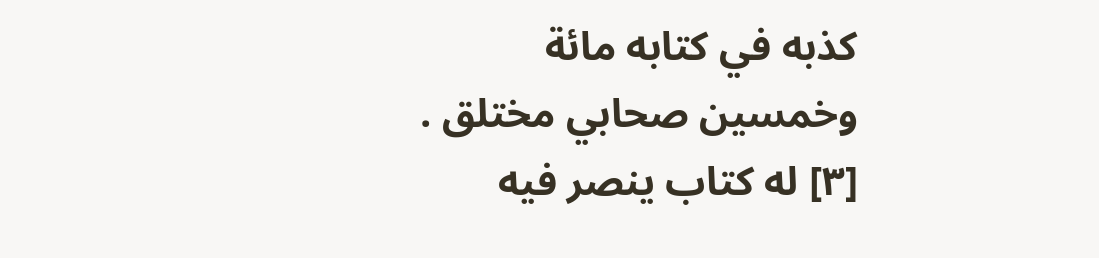كذبه في كتابه مائة وخمسين صحابي مختلق . [٣] له كتاب ينصر فيه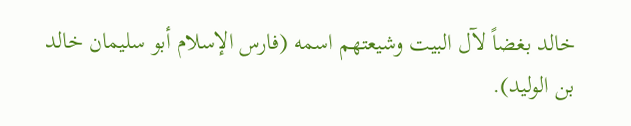خالد بغضاً لآل البيت وشيعتهم اسمه (فارس الإسلام أبو سليمان خالد بن الوليد).